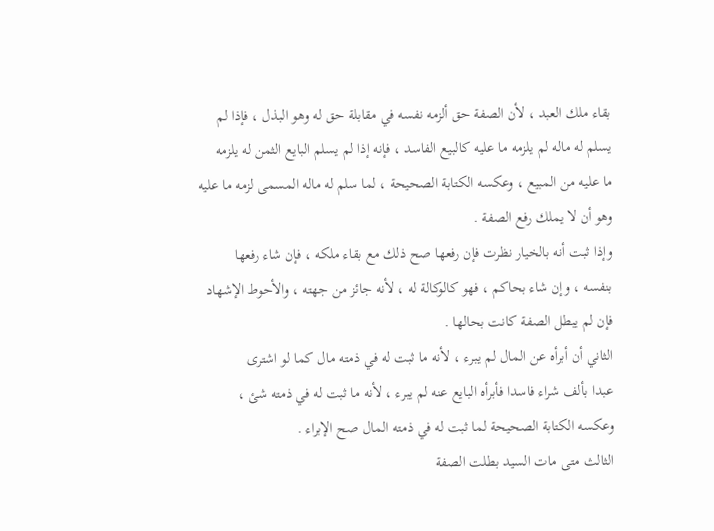بقاء ملك العبد ، لأن الصفة حق ألزمه نفسه في مقابلة حق له وهو البذل ، فإذا لم
يسلم له ماله لم يلزمه ما عليه كالبيع الفاسد ، فإنه إذا لم يسلم البايع الثمن له يلزمه
ما عليه من المبيع ، وعكسه الكتابة الصحيحة ، لما سلم له ماله المسمى لزمه ما عليه
وهو أن لا يملك رفع الصفة .
وإذا ثبت أنه بالخيار نظرت فإن رفعها صح ذلك مع بقاء ملكه ، فإن شاء رفعها
بنفسه ، وإن شاء بحاكم ، فهو كالوكالة له ، لأنه جائز من جهته ، والأحوط الإشهاد
فإن لم يبطل الصفة كانت بحالها .
الثاني أن أبرأه عن المال لم يبرء ، لأنه ما ثبت له في ذمته مال كما لو اشترى
عبدا بألف شراء فاسدا فأبرأه البايع عنه لم يبرء ، لأنه ما ثبت له في ذمته شئ ،
وعكسه الكتابة الصحيحة لما ثبت له في ذمته المال صح الإبراء .
الثالث متى مات السيد بطلت الصفة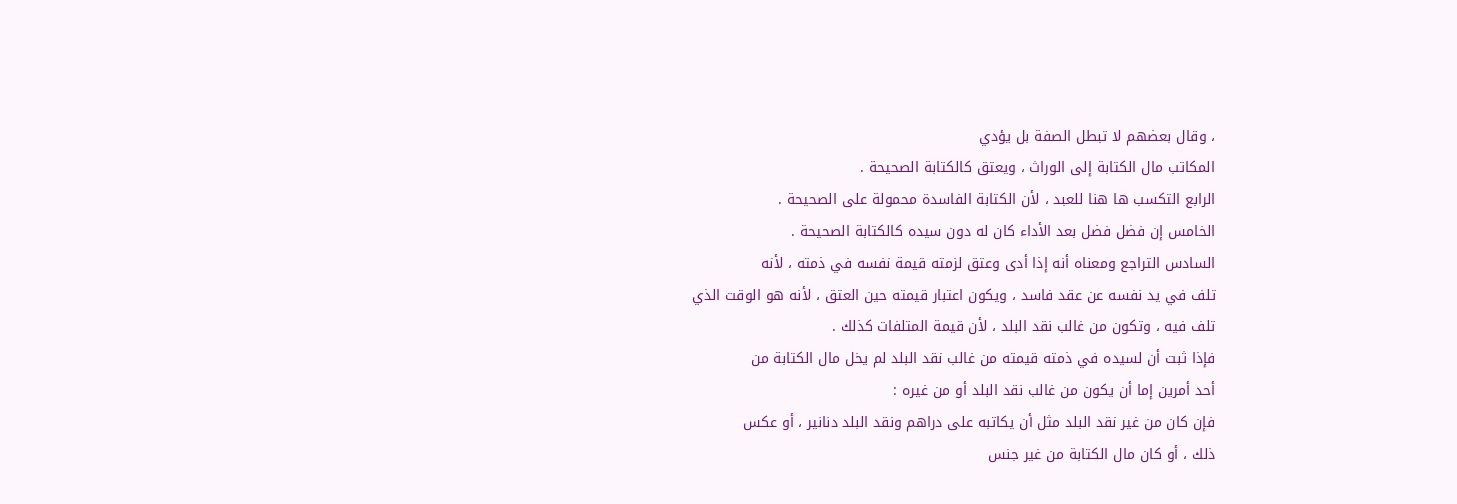، وقال بعضهم لا تبطل الصفة بل يؤدي
المكاتب مال الكتابة إلى الوراث ، ويعتق كالكتابة الصحيحة .
الرابع التكسب ها هنا للعبد ، لأن الكتابة الفاسدة محمولة على الصحيحة .
الخامس إن فضل فضل بعد الأداء كان له دون سيده كالكتابة الصحيحة .
السادس التراجع ومعناه أنه إذا أدى وعتق لزمته قيمة نفسه في ذمته ، لأنه
تلف في يد نفسه عن عقد فاسد ، ويكون اعتبار قيمته حين العتق ، لأنه هو الوقت الذي
تلف فيه ، وتكون من غالب نقد البلد ، لأن قيمة المتلفات كذلك .
فإذا ثبت أن لسيده في ذمته قيمته من غالب نقد البلد لم يخل مال الكتابة من
أحد أمرين إما أن يكون من غالب نقد البلد أو من غيره :
فإن كان من غير نقد البلد مثل أن يكاتبه على دراهم ونقد البلد دنانير ، أو عكس
ذلك ، أو كان مال الكتابة من غير جنس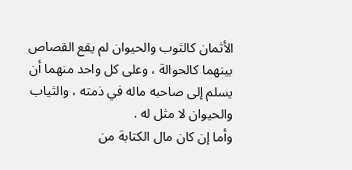الأثمان كالثوب والحيوان لم يقع القصاص
بينهما كالحوالة ، وعلى كل واحد منهما أن يسلم إلى صاحبه ماله في ذمته ، والثياب
والحيوان لا مثل له .
وأما إن كان مال الكتابة من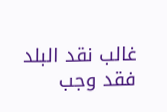غالب نقد البلد فقد وجب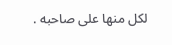لكل منها على صاحبه .